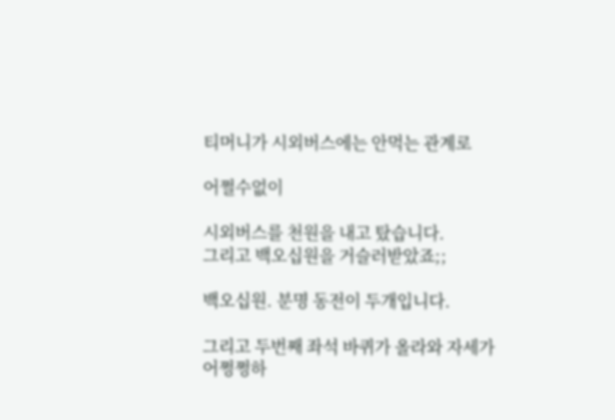티머니가 시외버스에는 안먹는 관계로

어쩔수없이

시외버스를 천원을 내고 탔습니다.
그리고 백오십원을 거슬러받았죠;;

백오십원. 분명 동전이 두개입니다.

그리고 두번째 좌석 바퀴가 올라와 자세가 어쩡쩡하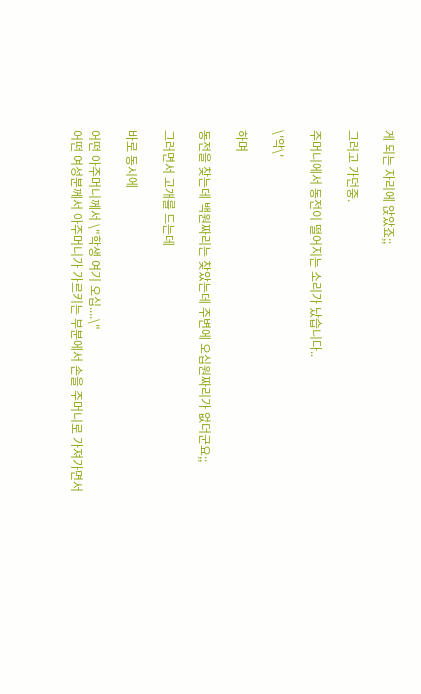게 되는 자리에 앉았죠;;

그러고 가던중.

주머니에서 동전이 떨어지는 소리가 났습니다..

\'악\'

하며

동전을 찾는데 백원짜리는 찾았는데 주변에 오십원짜리가 없더군요;;

그러면서 고개를 드는데

바로 동시에

어떤 아주머니께서 \"학생 여기 오십....\"
어떤 여성분께서 아주머니가 가르키는 부분에서 손을 주머니로 가져가면서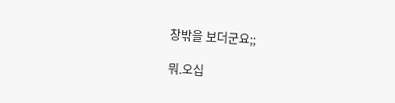창밖을 보더군요;;

뭐.오십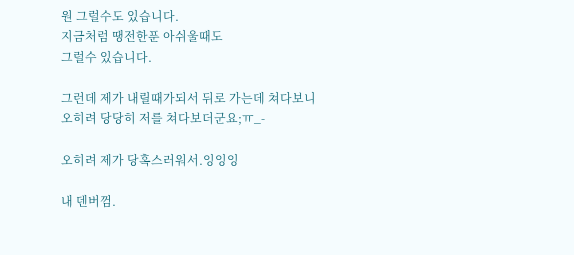원 그럴수도 있습니다.
지금처럼 땡전한푼 아쉬울때도
그럴수 있습니다.

그런데 제가 내릴때가되서 뒤로 가는데 쳐다보니
오히려 당당히 저를 쳐다보더군요;ㅠ_-

오히려 제가 당혹스러워서.잉잉잉

내 덴버껌.